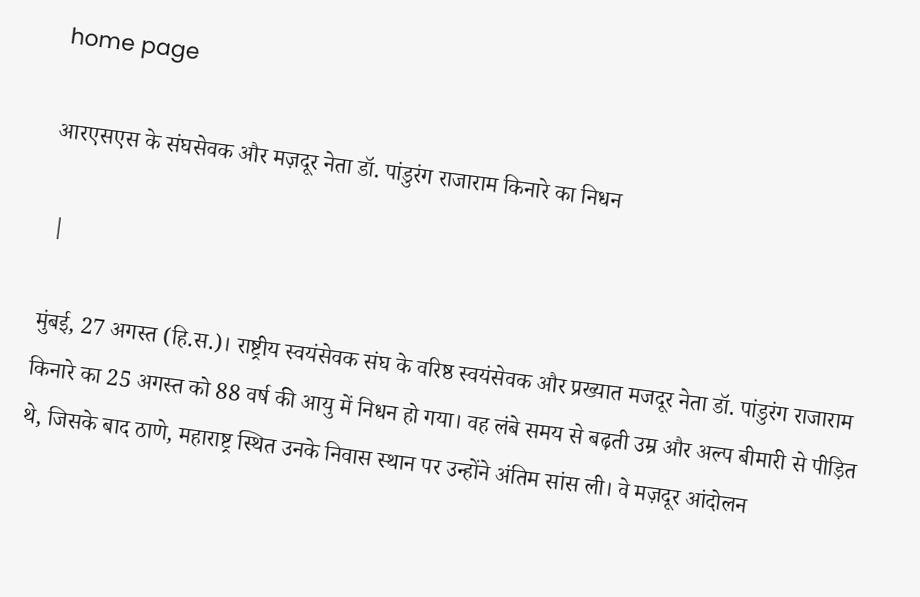home page

आरएसएस के संघसेवक और मज़दूर नेता डॉ. पांडुरंग राजाराम किनारे का निधन

 |

मुंबई, 27 अगस्त (हि.स.)। राष्ट्रीय स्वयंसेवक संघ के वरिष्ठ स्वयंसेवक और प्रख्यात मजदूर नेता डॉ. पांडुरंग राजाराम किनारे का 25 अगस्त को 88 वर्ष की आयु में निधन हो गया। वह लंबे समय से बढ़ती उम्र और अल्प बीमारी से पीड़ित थे, जिसके बाद ठाणे, महाराष्ट्र स्थित उनके निवास स्थान पर उन्होंने अंतिम सांस ली। वे मज़दूर आंदोलन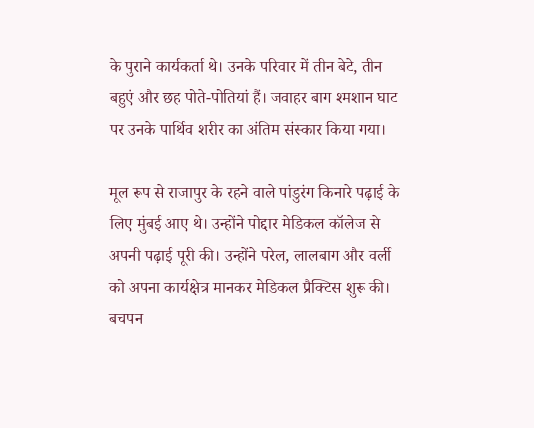के पुराने कार्यकर्ता थे। उनके परिवार में तीन बेटे, तीन बहुएं और छह पोते-पोतियां हैं। जवाहर बाग श्मशान घाट पर उनके पार्थिव शरीर का अंतिम संस्कार किया गया।

मूल रूप से राजापुर के रहने वाले पांडुरंग किनारे पढ़ाई के लिए मुंबई आए थे। उन्होंने पोद्दार मेडिकल कॉलेज से अपनी पढ़ाई पूरी की। उन्होंने परेल, लालबाग और वर्ली को अपना कार्यक्षेत्र मानकर मेडिकल प्रैक्टिस शुरू की। बचपन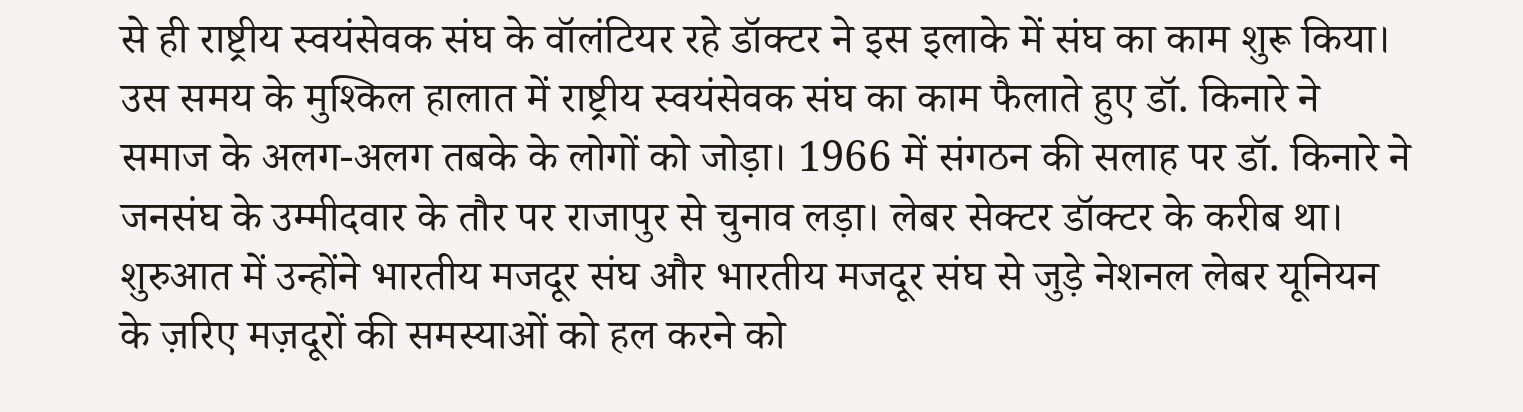से ही राष्ट्रीय स्वयंसेवक संघ के वॉलंटियर रहे डॉक्टर ने इस इलाके में संघ का काम शुरू किया। उस समय के मुश्किल हालात में राष्ट्रीय स्वयंसेवक संघ का काम फैलाते हुए डॉ. किनारे ने समाज के अलग-अलग तबके के लोगों को जोड़ा। 1966 में संगठन की सलाह पर डॉ. किनारे ने जनसंघ के उम्मीदवार के तौर पर राजापुर से चुनाव लड़ा। लेबर सेक्टर डॉक्टर के करीब था। शुरुआत में उन्होंने भारतीय मजदूर संघ और भारतीय मजदूर संघ से जुड़े नेशनल लेबर यूनियन के ज़रिए मज़दूरों की समस्याओं को हल करने को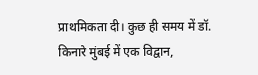प्राथमिकता दी। कुछ ही समय में डॉ. किनारे मुंबई में एक विद्वान,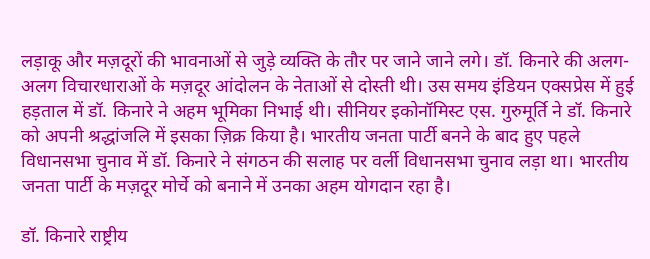लड़ाकू और मज़दूरों की भावनाओं से जुड़े व्यक्ति के तौर पर जाने जाने लगे। डॉ. किनारे की अलग-अलग विचारधाराओं के मज़दूर आंदोलन के नेताओं से दोस्ती थी। उस समय इंडियन एक्सप्रेस में हुई हड़ताल में डॉ. किनारे ने अहम भूमिका निभाई थी। सीनियर इकोनॉमिस्ट एस. गुरुमूर्ति ने डॉ. किनारे को अपनी श्रद्धांजलि में इसका ज़िक्र किया है। भारतीय जनता पार्टी बनने के बाद हुए पहले विधानसभा चुनाव में डॉ. किनारे ने संगठन की सलाह पर वर्ली विधानसभा चुनाव लड़ा था। भारतीय जनता पार्टी के मज़दूर मोर्चे को बनाने में उनका अहम योगदान रहा है।

डॉ. किनारे राष्ट्रीय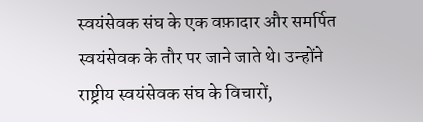स्वयंसेवक संघ के एक वफ़ादार और समर्पित स्वयंसेवक के तौर पर जाने जाते थे। उन्होंने राष्ट्रीय स्वयंसेवक संघ के विचारों,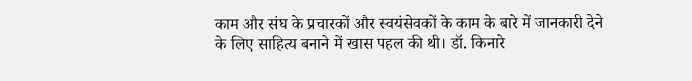काम और संघ के प्रचारकों और स्वयंसेवकों के काम के बारे में जानकारी देने के लिए साहित्य बनाने में खास पहल की थी। डॉ. किनारे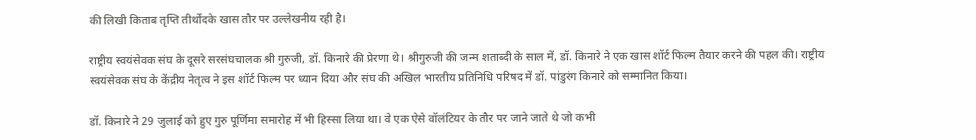की लिखी किताब तृप्ति तीर्थोदके खास तौर पर उल्लेखनीय रही है।

राष्ट्रीय स्वयंसेवक संघ के दूसरे सरसंघचालक श्री गुरुजी, डॉ. किनारे की प्रेरणा थे। श्रीगुरुजी की जन्म शताब्दी के साल में, डॉ. किनारे ने एक खास शॉर्ट फिल्म तैयार करने की पहल की। राष्ट्रीय स्वयंसेवक संघ के केंद्रीय नेतृत्व ने इस शॉर्ट फिल्म पर ध्यान दिया और संघ की अखिल भारतीय प्रतिनिधि परिषद में डॉ. पांडुरंग किनारे को सम्मानित किया।

डॉ. किनारे ने 29 जुलाई को हुए गुरु पूर्णिमा समारोह में भी हिस्सा लिया था। वे एक ऐसे वॉलंटियर के तौर पर जाने जाते थे जो कभी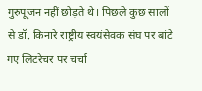गुरुपूजन नहीं छोड़ते थे। पिछले कुछ सालों से डॉ. किनारे राष्ट्रीय स्वयंसेवक संघ पर बांटे गए लिटरेचर पर चर्चा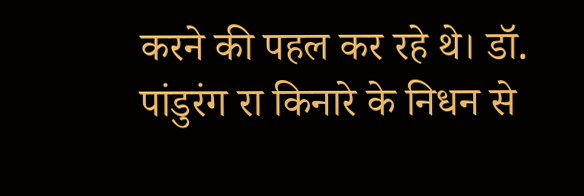करने की पहल कर रहे थे। डॉ. पांडुरंग रा किनारे के निधन से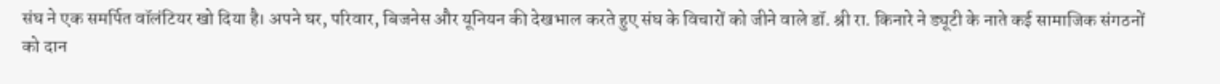संघ ने एक समर्पित वॉलंटियर खो दिया है। अपने घर, परिवार, बिजनेस और यूनियन की देखभाल करते हुए संघ के विचारों को जीने वाले डॉ. श्री रा. किनारे ने ड्यूटी के नाते कई सामाजिक संगठनों को दान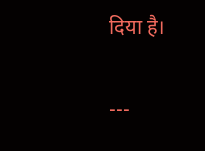दिया है।

---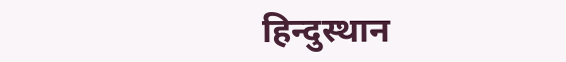हिन्दुस्थान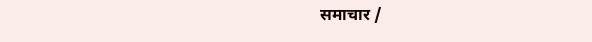समाचार /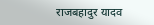राजबहादुर यादव